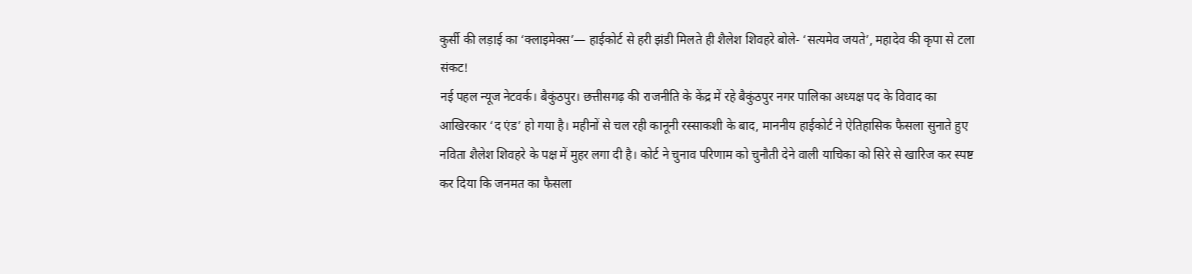कुर्सी की लड़ाई का ‘क्लाइमेक्स’— हाईकोर्ट से हरी झंडी मिलते ही शैलेश शिवहरे बोले- ‘सत्यमेव जयते’, महादेव की कृपा से टला संकट!
नई पहल न्यूज नेटवर्क। बैकुंठपुर। छत्तीसगढ़ की राजनीति के केंद्र में रहे बैकुंठपुर नगर पालिका अध्यक्ष पद के विवाद का आखिरकार ‘द एंड’ हो गया है। महीनों से चल रही कानूनी रस्साकशी के बाद, माननीय हाईकोर्ट ने ऐतिहासिक फैसला सुनाते हुए नविता शैलेश शिवहरे के पक्ष में मुहर लगा दी है। कोर्ट ने चुनाव परिणाम को चुनौती देने वाली याचिका को सिरे से खारिज कर स्पष्ट कर दिया कि जनमत का फैसला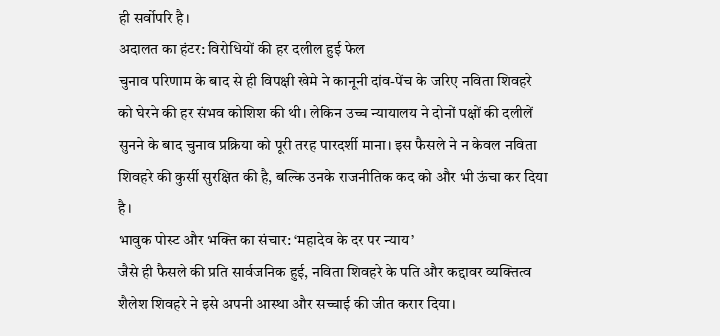ही सर्वोपरि है।
अदालत का हंटर: विरोधियों की हर दलील हुई फेल
चुनाव परिणाम के बाद से ही विपक्षी खेमे ने कानूनी दांव-पेंच के जरिए नविता शिवहरे को घेरने की हर संभव कोशिश की थी। लेकिन उच्च न्यायालय ने दोनों पक्षों की दलीलें सुनने के बाद चुनाव प्रक्रिया को पूरी तरह पारदर्शी माना। इस फैसले ने न केवल नविता शिवहरे की कुर्सी सुरक्षित की है, बल्कि उनके राजनीतिक कद को और भी ऊंचा कर दिया है।
भावुक पोस्ट और भक्ति का संचार: ‘महादेव के दर पर न्याय’
जैसे ही फैसले की प्रति सार्वजनिक हुई, नविता शिवहरे के पति और कद्दावर व्यक्तित्व शैलेश शिवहरे ने इसे अपनी आस्था और सच्चाई की जीत करार दिया।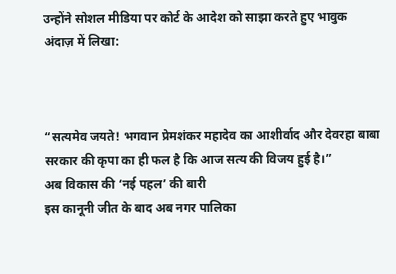उन्होंने सोशल मीडिया पर कोर्ट के आदेश को साझा करते हुए भावुक अंदाज़ में लिखा:



“सत्यमेव जयते! भगवान प्रेमशंकर महादेव का आशीर्वाद और देवरहा बाबा सरकार की कृपा का ही फल है कि आज सत्य की विजय हुई है।”
अब विकास की ‘नई पहल’ की बारी
इस कानूनी जीत के बाद अब नगर पालिका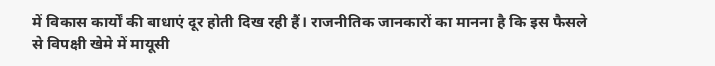में विकास कार्यों की बाधाएं दूर होती दिख रही हैं। राजनीतिक जानकारों का मानना है कि इस फैसले से विपक्षी खेमे में मायूसी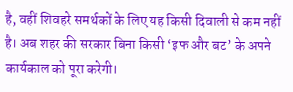है, वहीं शिवहरे समर्थकों के लिए यह किसी दिवाली से कम नहीं है। अब शहर की सरकार बिना किसी ‘इफ और बट’ के अपने कार्यकाल को पूरा करेगी।